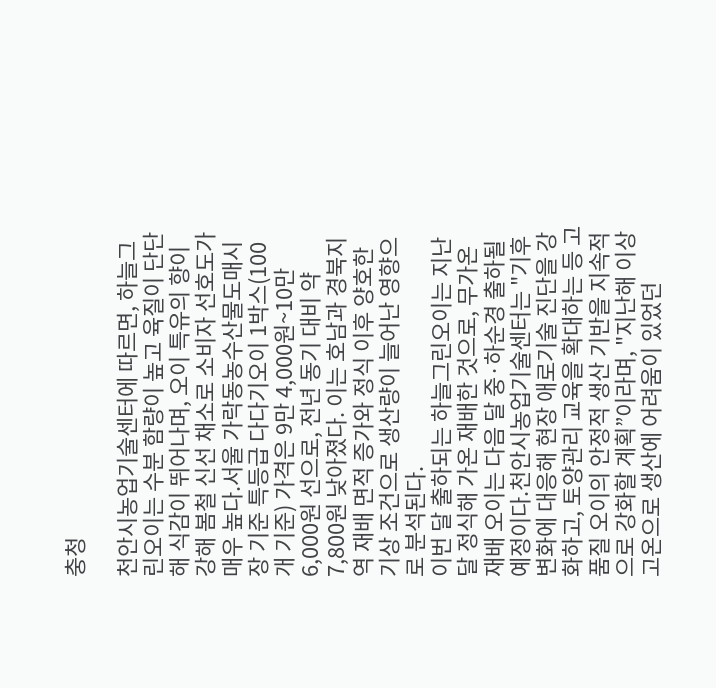충청

천안시농업기술센터에 따르면, 하늘그린오이는 수분 함량이 높고 육질이 단단해 식감이 뛰어나며, 오이 특유의 향이 강해 봄철 신선 채소로 소비자 선호도가 매우 높다.서울 가락동농수산물도매시장 기준 특등급 다다기오이 1박스(100개 기준) 가격은 9만 4,000원~10만 6,000원 선으로, 전년 동기 대비 약 7,800원 낮아졌다. 이는 호남과 경북지역 재배 면적 증가와 정식 이후 양호한 기상 조건으로 생산량이 늘어난 영향으로 분석된다.
이번 달 출하되는 하늘그린오이는 지난달 정식해 가온 재배한 것으로, 무가온 재배 오이는 다음 달 중·하순경 출하될 예정이다.천안시농업기술센터는 "기후변화에 대응해 현장 애로기술 진단을 강화하고, 토양관리 교육을 확대하는 등 고품질 오이의 안정적 생산 기반을 지속적으로 강화할 계획”이라며, "지난해 이상고온으로 생산에 어려움이 있었던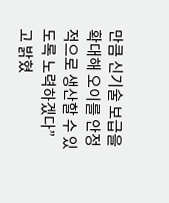만큼 신기술 보급을 확대해 오이를 안정적으로 생산할 수 있도록 노력하겠다”고 밝혔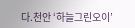다.천안 ‘하늘그린오이’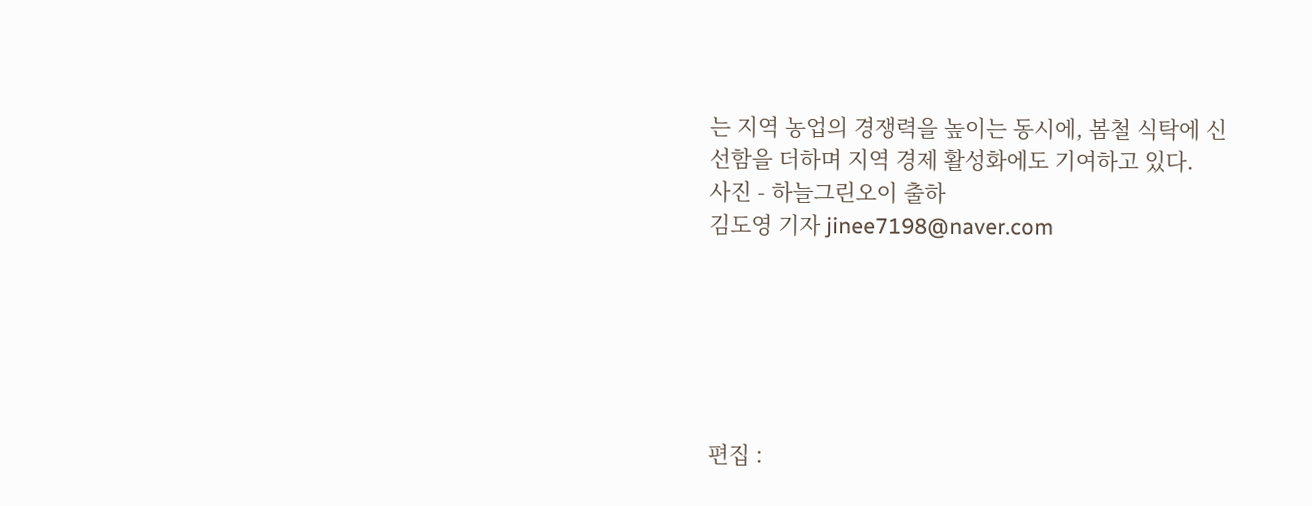는 지역 농업의 경쟁력을 높이는 동시에, 봄철 식탁에 신선함을 더하며 지역 경제 활성화에도 기여하고 있다.
사진 - 하늘그린오이 출하
김도영 기자 jinee7198@naver.com






편집 :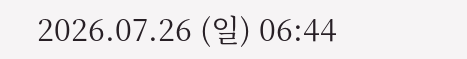2026.07.26 (일) 06:44